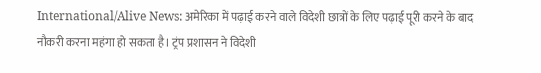International/Alive News: अमेरिका में पढ़ाई करने वाले विदेशी छात्रों के लिए पढ़ाई पूरी करने के बाद नौकरी करना महंगा हो सकता है। ट्रंप प्रशासन ने विदेशी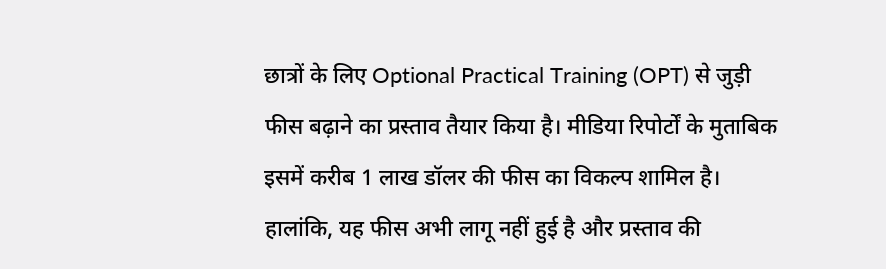छात्रों के लिए Optional Practical Training (OPT) से जुड़ी फीस बढ़ाने का प्रस्ताव तैयार किया है। मीडिया रिपोर्टों के मुताबिक इसमें करीब 1 लाख डॉलर की फीस का विकल्प शामिल है। हालांकि, यह फीस अभी लागू नहीं हुई है और प्रस्ताव की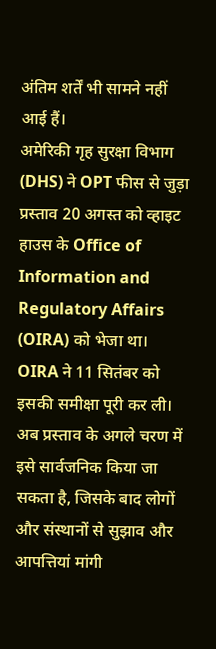अंतिम शर्तें भी सामने नहीं आई हैं।
अमेरिकी गृह सुरक्षा विभाग (DHS) ने OPT फीस से जुड़ा प्रस्ताव 20 अगस्त को व्हाइट हाउस के Office of Information and Regulatory Affairs (OIRA) को भेजा था। OIRA ने 11 सितंबर को इसकी समीक्षा पूरी कर ली। अब प्रस्ताव के अगले चरण में इसे सार्वजनिक किया जा सकता है, जिसके बाद लोगों और संस्थानों से सुझाव और आपत्तियां मांगी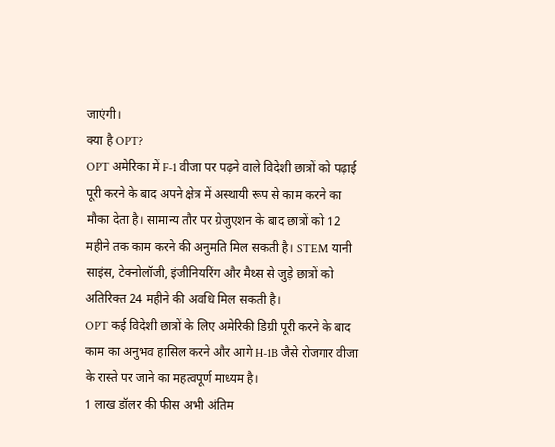जाएंगी।
क्या है OPT?
OPT अमेरिका में F-1 वीजा पर पढ़ने वाले विदेशी छात्रों को पढ़ाई पूरी करने के बाद अपने क्षेत्र में अस्थायी रूप से काम करने का मौका देता है। सामान्य तौर पर ग्रेजुएशन के बाद छात्रों को 12 महीने तक काम करने की अनुमति मिल सकती है। STEM यानी साइंस, टेक्नोलॉजी, इंजीनियरिंग और मैथ्स से जुड़े छात्रों को अतिरिक्त 24 महीने की अवधि मिल सकती है।
OPT कई विदेशी छात्रों के लिए अमेरिकी डिग्री पूरी करने के बाद काम का अनुभव हासिल करने और आगे H-1B जैसे रोजगार वीजा के रास्ते पर जाने का महत्वपूर्ण माध्यम है।
1 लाख डॉलर की फीस अभी अंतिम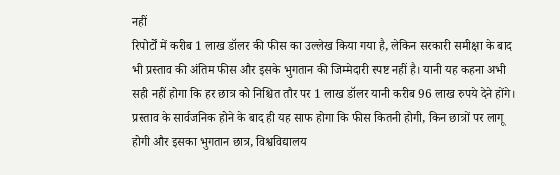नहीं
रिपोर्टों में करीब 1 लाख डॉलर की फीस का उल्लेख किया गया है, लेकिन सरकारी समीक्षा के बाद भी प्रस्ताव की अंतिम फीस और इसके भुगतान की जिम्मेदारी स्पष्ट नहीं है। यानी यह कहना अभी सही नहीं होगा कि हर छात्र को निश्चित तौर पर 1 लाख डॉलर यानी करीब 96 लाख रुपये देने होंगे।
प्रस्ताव के सार्वजनिक होने के बाद ही यह साफ होगा कि फीस कितनी होगी, किन छात्रों पर लागू होगी और इसका भुगतान छात्र, विश्वविद्यालय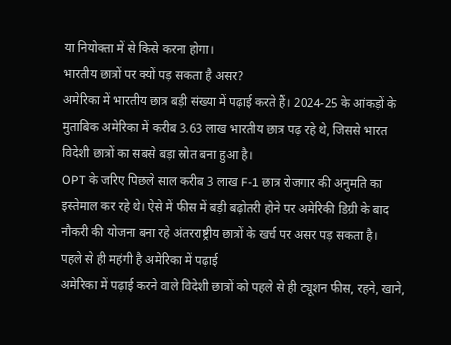या नियोक्ता में से किसे करना होगा।
भारतीय छात्रों पर क्यों पड़ सकता है असर?
अमेरिका में भारतीय छात्र बड़ी संख्या में पढ़ाई करते हैं। 2024-25 के आंकड़ों के मुताबिक अमेरिका में करीब 3.63 लाख भारतीय छात्र पढ़ रहे थे, जिससे भारत विदेशी छात्रों का सबसे बड़ा स्रोत बना हुआ है।
OPT के जरिए पिछले साल करीब 3 लाख F-1 छात्र रोजगार की अनुमति का इस्तेमाल कर रहे थे। ऐसे में फीस में बड़ी बढ़ोतरी होने पर अमेरिकी डिग्री के बाद नौकरी की योजना बना रहे अंतरराष्ट्रीय छात्रों के खर्च पर असर पड़ सकता है।
पहले से ही महंगी है अमेरिका में पढ़ाई
अमेरिका में पढ़ाई करने वाले विदेशी छात्रों को पहले से ही ट्यूशन फीस, रहने, खाने,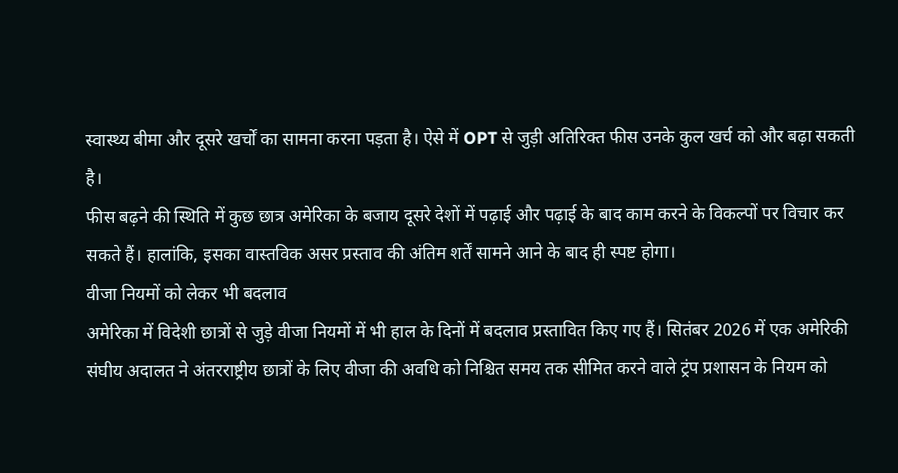स्वास्थ्य बीमा और दूसरे खर्चों का सामना करना पड़ता है। ऐसे में OPT से जुड़ी अतिरिक्त फीस उनके कुल खर्च को और बढ़ा सकती है।
फीस बढ़ने की स्थिति में कुछ छात्र अमेरिका के बजाय दूसरे देशों में पढ़ाई और पढ़ाई के बाद काम करने के विकल्पों पर विचार कर सकते हैं। हालांकि, इसका वास्तविक असर प्रस्ताव की अंतिम शर्तें सामने आने के बाद ही स्पष्ट होगा।
वीजा नियमों को लेकर भी बदलाव
अमेरिका में विदेशी छात्रों से जुड़े वीजा नियमों में भी हाल के दिनों में बदलाव प्रस्तावित किए गए हैं। सितंबर 2026 में एक अमेरिकी संघीय अदालत ने अंतरराष्ट्रीय छात्रों के लिए वीजा की अवधि को निश्चित समय तक सीमित करने वाले ट्रंप प्रशासन के नियम को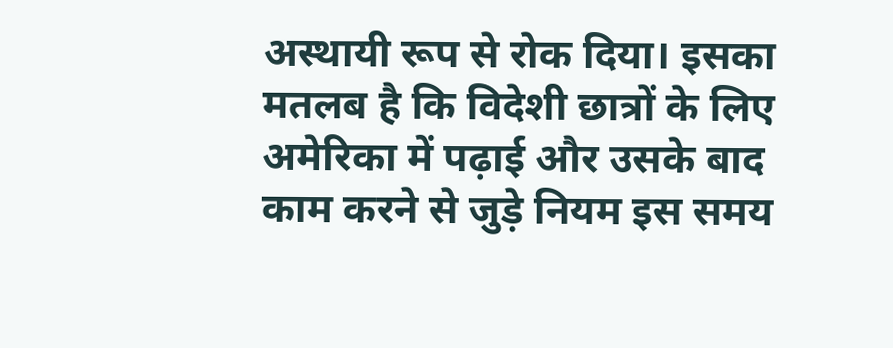अस्थायी रूप से रोक दिया। इसका मतलब है कि विदेशी छात्रों के लिए अमेरिका में पढ़ाई और उसके बाद काम करने से जुड़े नियम इस समय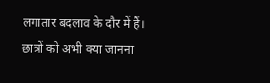लगातार बदलाव के दौर में हैं।
छात्रों को अभी क्या जानना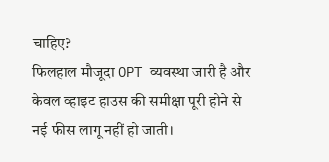चाहिए?
फिलहाल मौजूदा OPT व्यवस्था जारी है और केवल व्हाइट हाउस की समीक्षा पूरी होने से नई फीस लागू नहीं हो जाती।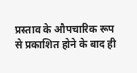प्रस्ताव के औपचारिक रूप से प्रकाशित होने के बाद ही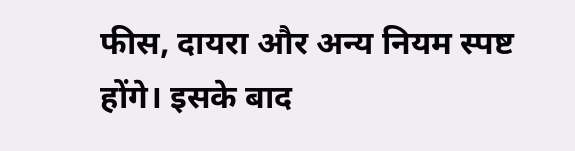फीस, दायरा और अन्य नियम स्पष्ट होंगे। इसके बाद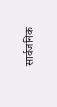सार्वजनिक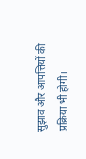सुझाव और आपत्तियों की प्रक्रिया भी होगी।